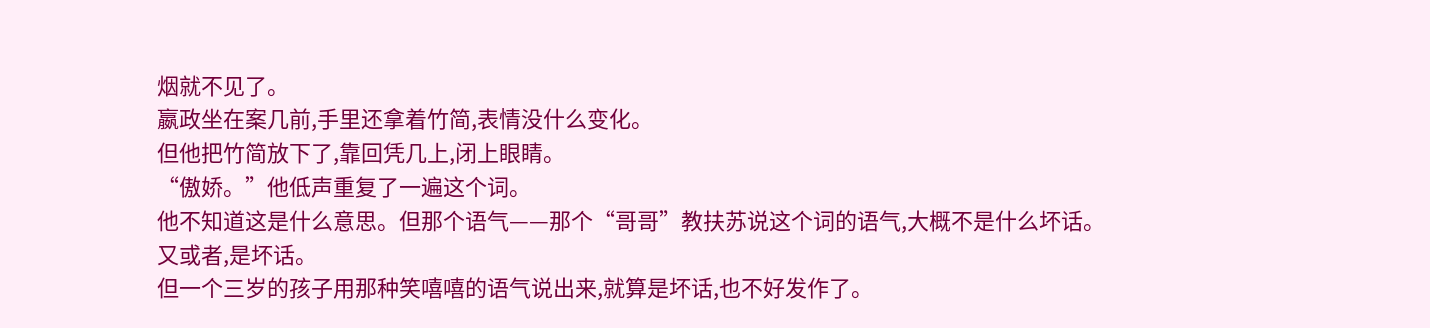烟就不见了。
嬴政坐在案几前,手里还拿着竹简,表情没什么变化。
但他把竹简放下了,靠回凭几上,闭上眼睛。
“傲娇。”他低声重复了一遍这个词。
他不知道这是什么意思。但那个语气——那个“哥哥”教扶苏说这个词的语气,大概不是什么坏话。
又或者,是坏话。
但一个三岁的孩子用那种笑嘻嘻的语气说出来,就算是坏话,也不好发作了。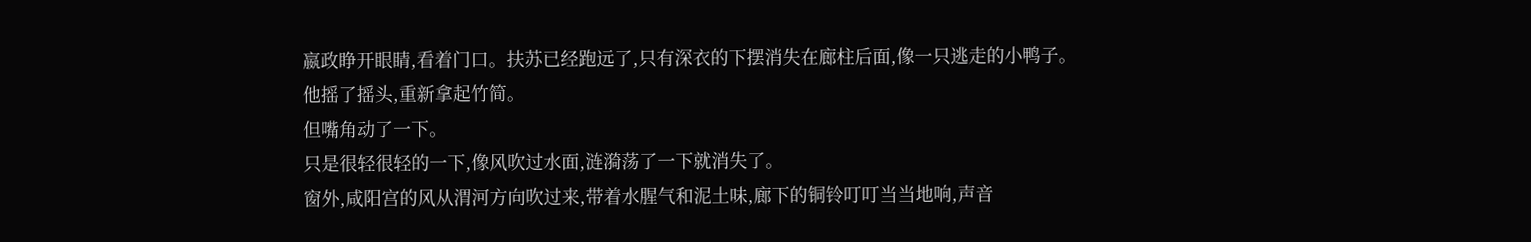嬴政睁开眼睛,看着门口。扶苏已经跑远了,只有深衣的下摆消失在廊柱后面,像一只逃走的小鸭子。
他摇了摇头,重新拿起竹简。
但嘴角动了一下。
只是很轻很轻的一下,像风吹过水面,涟漪荡了一下就消失了。
窗外,咸阳宫的风从渭河方向吹过来,带着水腥气和泥土味,廊下的铜铃叮叮当当地响,声音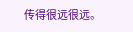传得很远很远。